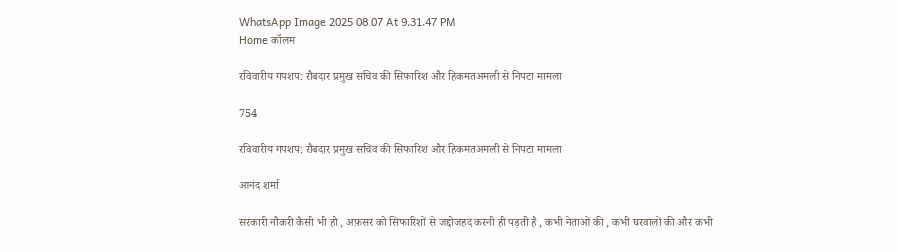WhatsApp Image 2025 08 07 At 9.31.47 PM
Home कॉलम

रविवारीय गपशप: रौबदार प्रमुख सचिव की सिफारिश और हिकमतअमली से निपटा मामला

754

रविवारीय गपशप: रौबदार प्रमुख सचिव की सिफारिश और हिकमतअमली से निपटा मामला

आनंद शर्मा

सरकारी नौकरी कैसी भी हो , अफ़सर को सिफारिशों से जद्दोजहद करनी ही पड़ती है , कभी नेताओं की , कभी घरवालों की और कभी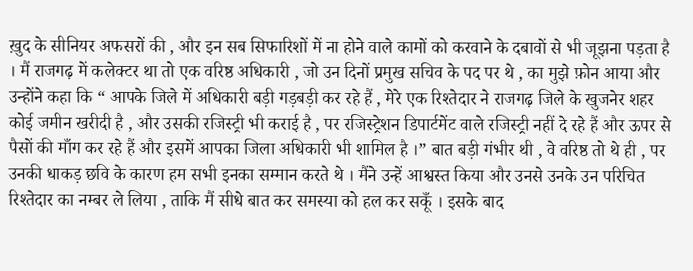ख़ुद के सीनियर अफसरों की , और इन सब सिफारिशों में ना होने वाले कामों को करवाने के दबावों से भी जूझना पड़ता है । मैं राजगढ़ में कलेक्टर था तो एक वरिष्ठ अधिकारी , जो उन दिनों प्रमुख सचिव के पद पर थे , का मुझे फ़ोन आया और उन्होंने कहा कि “ आपके जिले में अधिकारी बड़ी गड़बड़ी कर रहे हैं , मेरे एक रिश्तेदार ने राजगढ़ जिले के खुजनेर शहर कोई जमीन खरीदी है , और उसकी रजिस्ट्री भी कराई है , पर रजिस्ट्रेशन डिपार्टमेंट वाले रजिस्ट्री नहीं दे रहे हैं और ऊपर से पैसों की माँग कर रहे हैं और इसमें आपका जिला अधिकारी भी शामिल है ।” बात बड़ी गंभीर थी , वे वरिष्ठ तो थे ही , पर उनकी धाकड़ छवि के कारण हम सभी इनका सम्मान करते थे । मैंने उन्हें आश्वस्त किया और उनसे उनके उन परिचित रिश्तेदार का नम्बर ले लिया , ताकि मैं सीधे बात कर समस्या को हल कर सकूँ । इसके बाद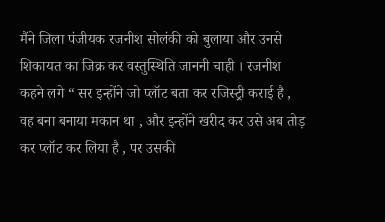मैंने जिला पंजीयक रजनीश सोलंकी को बुलाया और उनसे शिकायत का जिक्र कर वस्तुस्थिति जाननी चाही । रजनीश कहने लगे “ सर इन्होंने जो प्लॉट बता कर रजिस्ट्री कराई है , वह बना बनाया मकान था , और इन्होंने खरीद कर उसे अब तोड़ कर प्लॉट कर लिया है , पर उसकी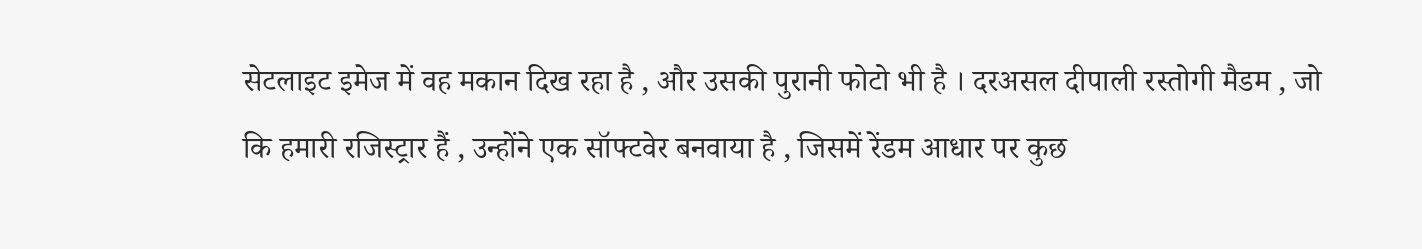सेटलाइट इमेज में वह मकान दिख रहा है , और उसकी पुरानी फोटो भी है । दरअसल दीपाली रस्तोगी मैडम , जो कि हमारी रजिस्ट्रार हैं , उन्होंने एक सॉफ्टवेर बनवाया है , जिसमें रेंडम आधार पर कुछ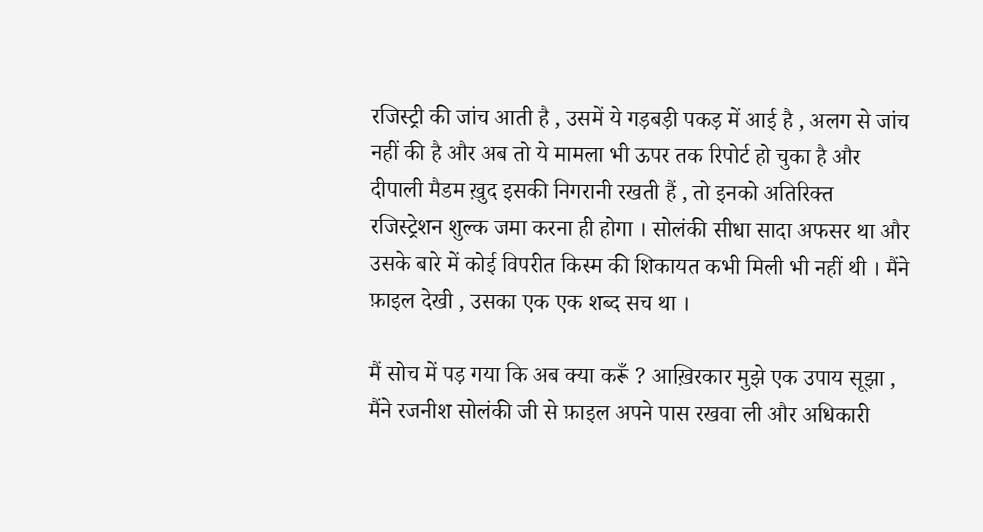रजिस्ट्री की जांच आती है , उसमें ये गड़बड़ी पकड़ में आई है , अलग से जांच नहीं की है और अब तो ये मामला भी ऊपर तक रिपोर्ट हो चुका है और दीपाली मैडम ख़ुद इसकी निगरानी रखती हैं , तो इनको अतिरिक्त रजिस्ट्रेशन शुल्क जमा करना ही होगा । सोलंकी सीधा सादा अफसर था और उसके बारे में कोई विपरीत किस्म की शिकायत कभी मिली भी नहीं थी । मैंने फ़ाइल देखी , उसका एक एक शब्द सच था ।

मैं सोच में पड़ गया कि अब क्या करूँ ? आख़िरकार मुझे एक उपाय सूझा , मैंने रजनीश सोलंकी जी से फ़ाइल अपने पास रखवा ली और अधिकारी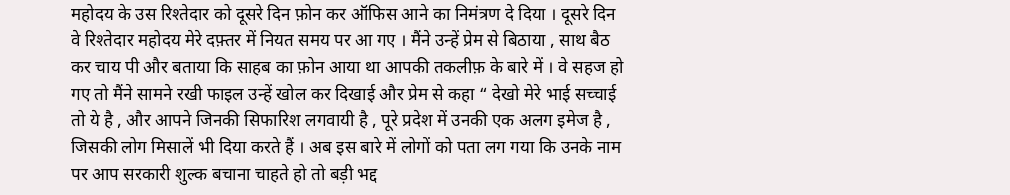महोदय के उस रिश्तेदार को दूसरे दिन फ़ोन कर ऑफिस आने का निमंत्रण दे दिया । दूसरे दिन वे रिश्तेदार महोदय मेरे दफ़्तर में नियत समय पर आ गए । मैंने उन्हें प्रेम से बिठाया , साथ बैठ कर चाय पी और बताया कि साहब का फ़ोन आया था आपकी तकलीफ़ के बारे में । वे सहज हो गए तो मैंने सामने रखी फाइल उन्हें खोल कर दिखाई और प्रेम से कहा “ देखो मेरे भाई सच्चाई तो ये है , और आपने जिनकी सिफारिश लगवायी है , पूरे प्रदेश में उनकी एक अलग इमेज है , जिसकी लोग मिसालें भी दिया करते हैं । अब इस बारे में लोगों को पता लग गया कि उनके नाम पर आप सरकारी शुल्क बचाना चाहते हो तो बड़ी भद्द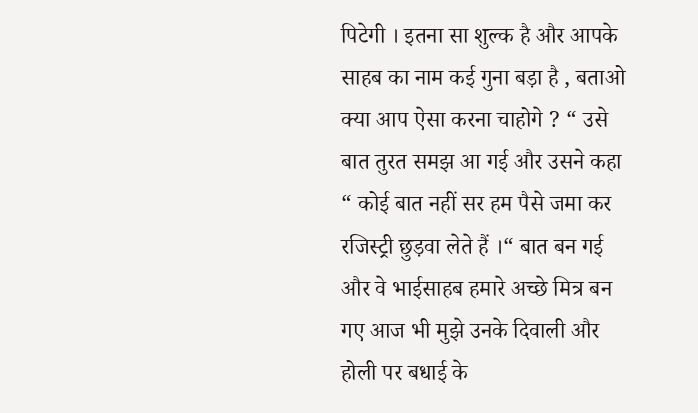पिटेगी । इतना सा शुल्क है और आपके साहब का नाम कई गुना बड़ा है , बताओ क्या आप ऐसा करना चाहोगे ? “ उसे बात तुरत समझ आ गई और उसने कहा “ कोई बात नहीं सर हम पैसे जमा कर रजिस्ट्री छुड़वा लेते हैं ।“ बात बन गई और वे भाईसाहब हमारे अच्छे मित्र बन गए आज भी मुझे उनके दिवाली और होली पर बधाई के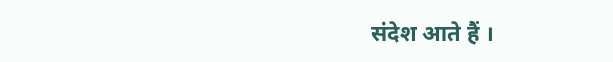संदेश आते हैं ।